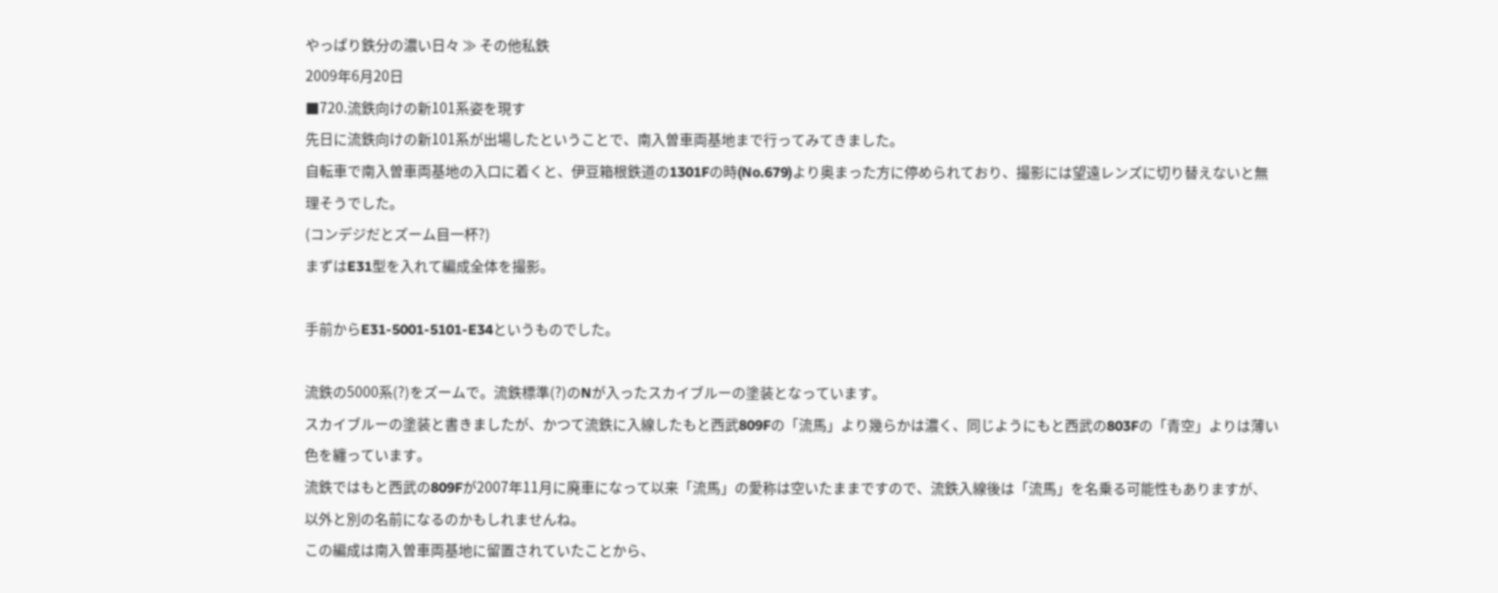やっぱり鉄分の濃い日々 ≫ その他私鉄
2009年6月20日
■720.流鉄向けの新101系姿を現す
先日に流鉄向けの新101系が出場したということで、南入曽車両基地まで行ってみてきました。
自転車で南入曽車両基地の入口に着くと、伊豆箱根鉄道の1301Fの時(No.679)より奥まった方に停められており、撮影には望遠レンズに切り替えないと無理そうでした。
(コンデジだとズーム目一杯?)
まずはE31型を入れて編成全体を撮影。

手前からE31-5001-5101-E34というものでした。

流鉄の5000系(?)をズームで。流鉄標準(?)のNが入ったスカイブルーの塗装となっています。
スカイブルーの塗装と書きましたが、かつて流鉄に入線したもと西武809Fの「流馬」より幾らかは濃く、同じようにもと西武の803Fの「青空」よりは薄い色を纏っています。
流鉄ではもと西武の809Fが2007年11月に廃車になって以来「流馬」の愛称は空いたままですので、流鉄入線後は「流馬」を名乗る可能性もありますが、以外と別の名前になるのかもしれませんね。
この編成は南入曽車両基地に留置されていたことから、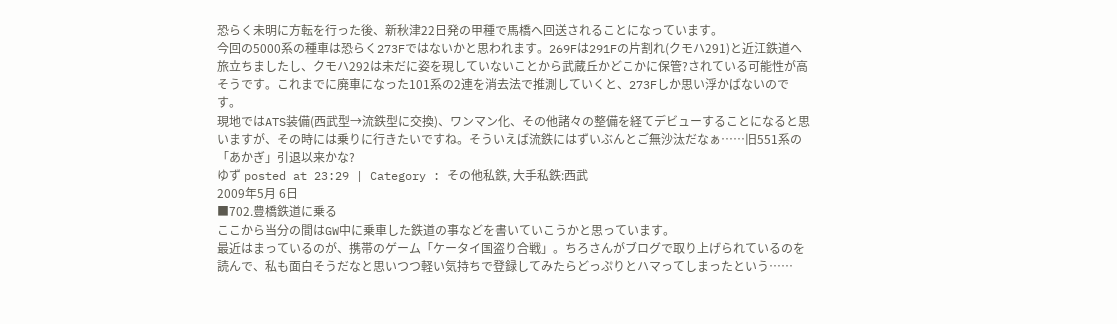恐らく未明に方転を行った後、新秋津22日発の甲種で馬橋へ回送されることになっています。
今回の5000系の種車は恐らく273Fではないかと思われます。269Fは291Fの片割れ(クモハ291)と近江鉄道へ旅立ちましたし、クモハ292は未だに姿を現していないことから武蔵丘かどこかに保管?されている可能性が高そうです。これまでに廃車になった101系の2連を消去法で推測していくと、273Fしか思い浮かばないのです。
現地ではATS装備(西武型→流鉄型に交換)、ワンマン化、その他諸々の整備を経てデビューすることになると思いますが、その時には乗りに行きたいですね。そういえば流鉄にはずいぶんとご無沙汰だなぁ……旧551系の「あかぎ」引退以来かな?
ゆず posted at 23:29 | Category : その他私鉄, 大手私鉄:西武
2009年5月 6日
■702.豊橋鉄道に乗る
ここから当分の間はGW中に乗車した鉄道の事などを書いていこうかと思っています。
最近はまっているのが、携帯のゲーム「ケータイ国盗り合戦」。ちろさんがブログで取り上げられているのを読んで、私も面白そうだなと思いつつ軽い気持ちで登録してみたらどっぷりとハマってしまったという……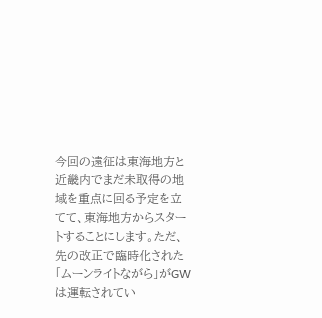今回の遠征は東海地方と近畿内でまだ未取得の地域を重点に回る予定を立てて、東海地方からスタートすることにします。ただ、先の改正で臨時化された「ムーンライトながら」がGWは運転されてい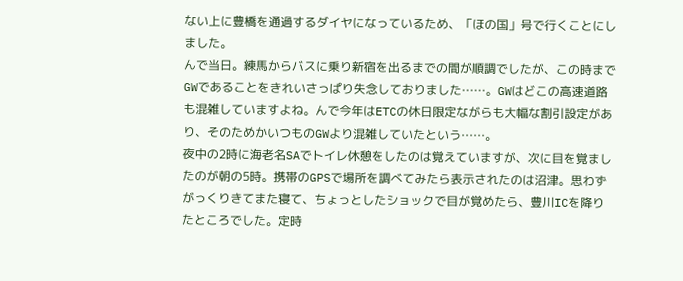ない上に豊橋を通過するダイヤになっているため、「ほの国」号で行くことにしました。
んで当日。練馬からバスに乗り新宿を出るまでの間が順調でしたが、この時までGWであることをきれいさっぱり失念しておりました……。GWはどこの高速道路も混雑していますよね。んで今年はETCの休日限定ながらも大幅な割引設定があり、そのためかいつものGWより混雑していたという……。
夜中の2時に海老名SAでトイレ休憩をしたのは覚えていますが、次に目を覚ましたのが朝の5時。携帯のGPSで場所を調べてみたら表示されたのは沼津。思わずがっくりきてまた寝て、ちょっとしたショックで目が覚めたら、豊川ICを降りたところでした。定時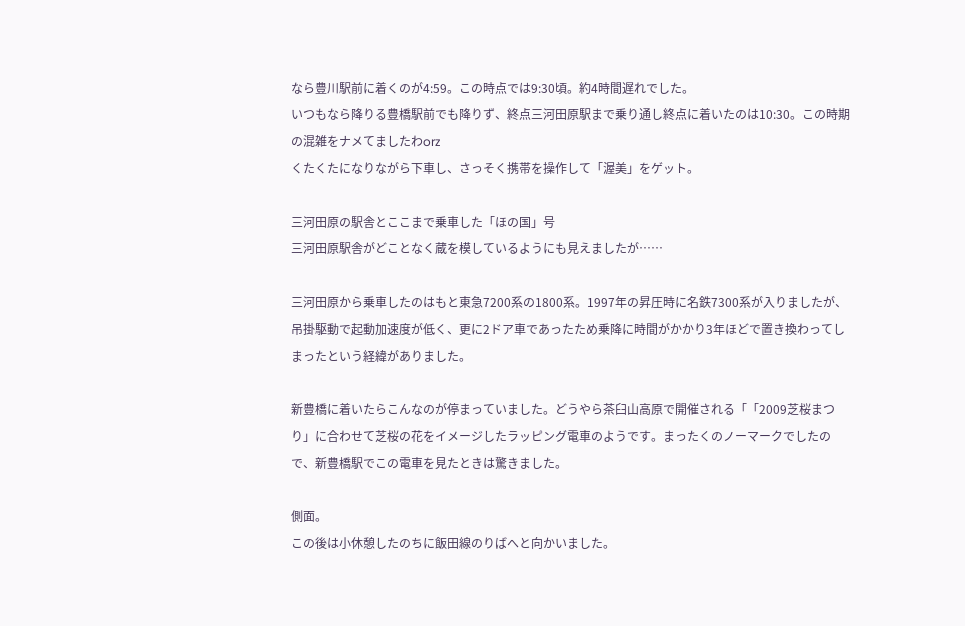なら豊川駅前に着くのが4:59。この時点では9:30頃。約4時間遅れでした。
いつもなら降りる豊橋駅前でも降りず、終点三河田原駅まで乗り通し終点に着いたのは10:30。この時期の混雑をナメてましたわorz
くたくたになりながら下車し、さっそく携帯を操作して「渥美」をゲット。

三河田原の駅舎とここまで乗車した「ほの国」号
三河田原駅舎がどことなく蔵を模しているようにも見えましたが……

三河田原から乗車したのはもと東急7200系の1800系。1997年の昇圧時に名鉄7300系が入りましたが、吊掛駆動で起動加速度が低く、更に2ドア車であったため乗降に時間がかかり3年ほどで置き換わってしまったという経緯がありました。

新豊橋に着いたらこんなのが停まっていました。どうやら茶臼山高原で開催される「「2009芝桜まつり」に合わせて芝桜の花をイメージしたラッピング電車のようです。まったくのノーマークでしたので、新豊橋駅でこの電車を見たときは驚きました。

側面。
この後は小休憩したのちに飯田線のりばへと向かいました。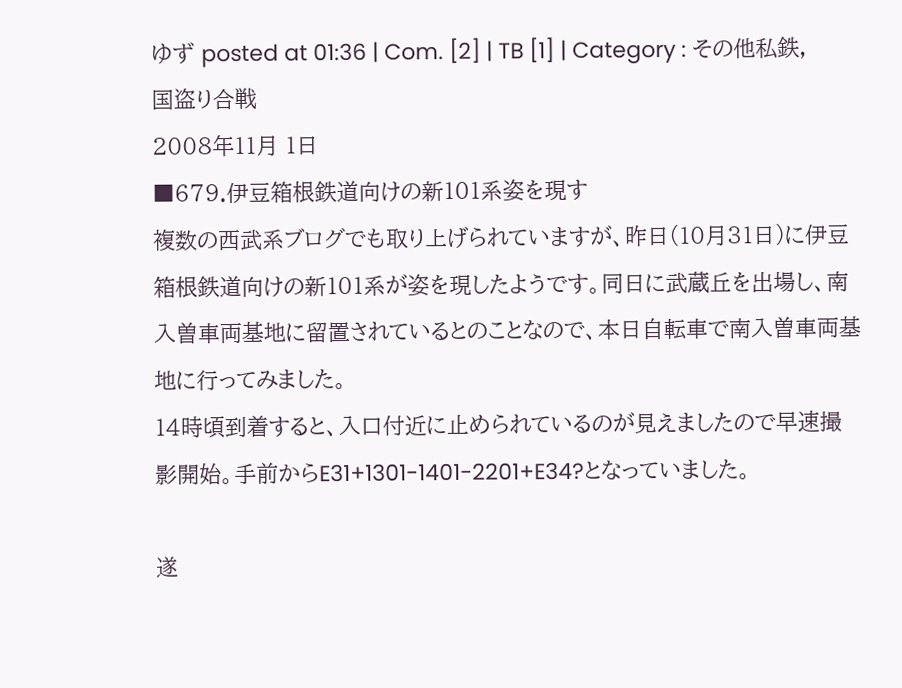ゆず posted at 01:36 | Com. [2] | TB [1] | Category : その他私鉄, 国盗り合戦
2008年11月 1日
■679.伊豆箱根鉄道向けの新101系姿を現す
複数の西武系ブログでも取り上げられていますが、昨日(10月31日)に伊豆箱根鉄道向けの新101系が姿を現したようです。同日に武蔵丘を出場し、南入曽車両基地に留置されているとのことなので、本日自転車で南入曽車両基地に行ってみました。
14時頃到着すると、入口付近に止められているのが見えましたので早速撮影開始。手前からE31+1301-1401-2201+E34?となっていました。

遂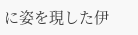に姿を現した伊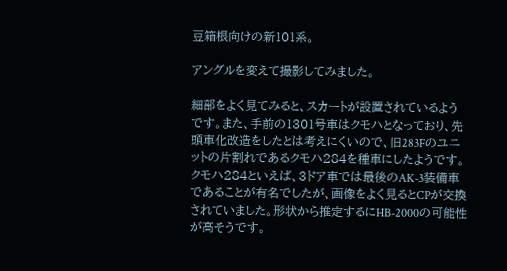豆箱根向けの新101系。

アングルを変えて撮影してみました。

細部をよく見てみると、スカートが設置されているようです。また、手前の1301号車はクモハとなっており、先頭車化改造をしたとは考えにくいので、旧283Fのユニットの片割れであるクモハ284を種車にしたようです。
クモハ284といえば、3ドア車では最後のAK-3装備車であることが有名でしたが、画像をよく見るとCPが交換されていました。形状から推定するにHB-2000の可能性が高そうです。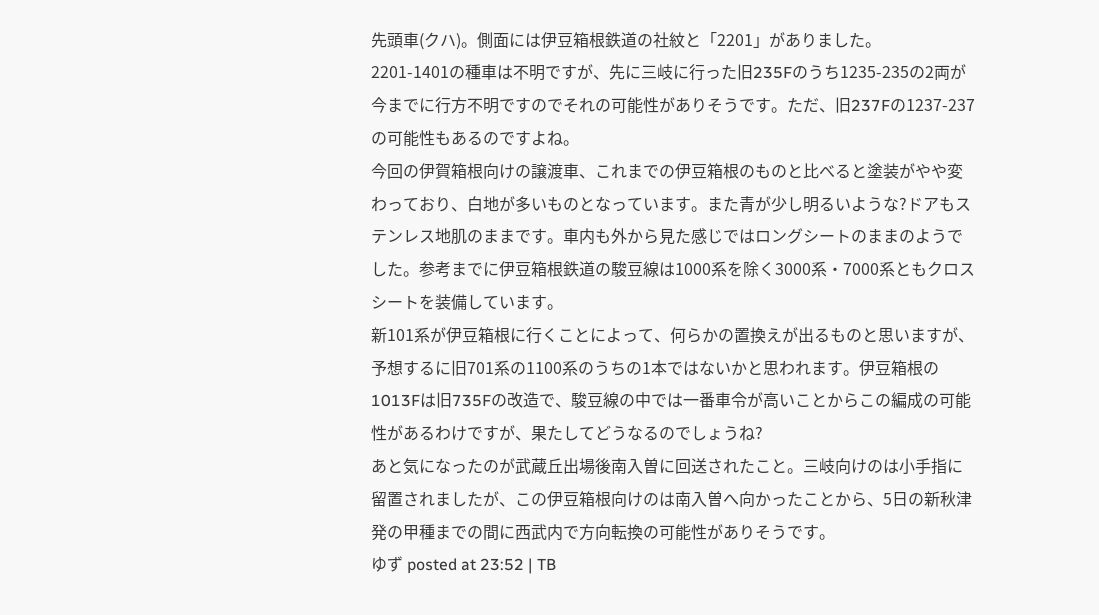先頭車(クハ)。側面には伊豆箱根鉄道の社紋と「2201」がありました。
2201-1401の種車は不明ですが、先に三岐に行った旧235Fのうち1235-235の2両が今までに行方不明ですのでそれの可能性がありそうです。ただ、旧237Fの1237-237の可能性もあるのですよね。
今回の伊賀箱根向けの譲渡車、これまでの伊豆箱根のものと比べると塗装がやや変わっており、白地が多いものとなっています。また青が少し明るいような?ドアもステンレス地肌のままです。車内も外から見た感じではロングシートのままのようでした。参考までに伊豆箱根鉄道の駿豆線は1000系を除く3000系・7000系ともクロスシートを装備しています。
新101系が伊豆箱根に行くことによって、何らかの置換えが出るものと思いますが、予想するに旧701系の1100系のうちの1本ではないかと思われます。伊豆箱根の1013Fは旧735Fの改造で、駿豆線の中では一番車令が高いことからこの編成の可能性があるわけですが、果たしてどうなるのでしょうね?
あと気になったのが武蔵丘出場後南入曽に回送されたこと。三岐向けのは小手指に留置されましたが、この伊豆箱根向けのは南入曽へ向かったことから、5日の新秋津発の甲種までの間に西武内で方向転換の可能性がありそうです。
ゆず posted at 23:52 | TB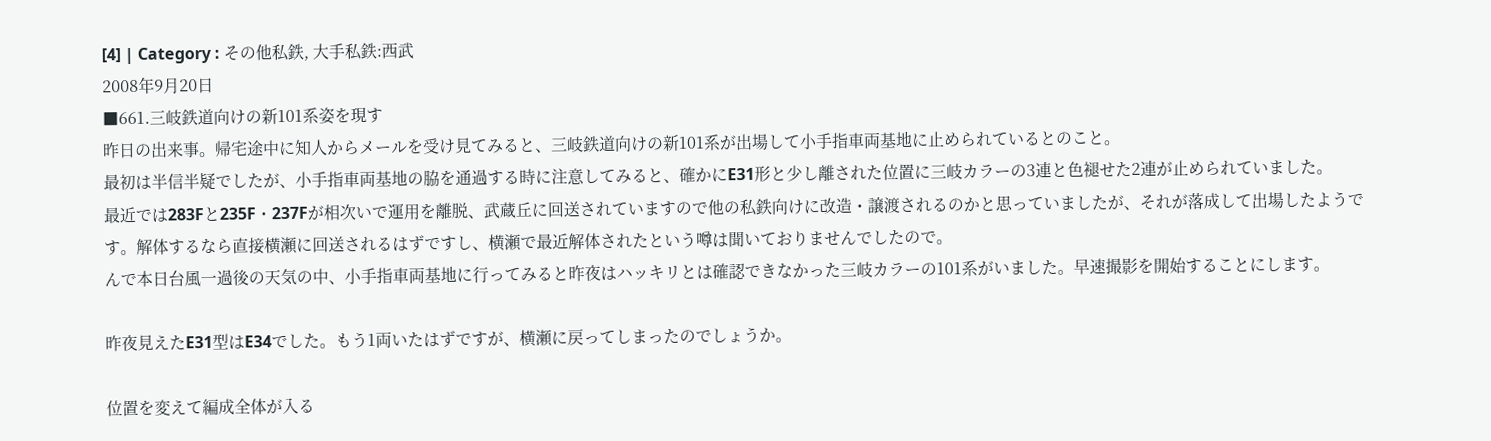[4] | Category : その他私鉄, 大手私鉄:西武
2008年9月20日
■661.三岐鉄道向けの新101系姿を現す
昨日の出来事。帰宅途中に知人からメールを受け見てみると、三岐鉄道向けの新101系が出場して小手指車両基地に止められているとのこと。
最初は半信半疑でしたが、小手指車両基地の脇を通過する時に注意してみると、確かにE31形と少し離された位置に三岐カラーの3連と色褪せた2連が止められていました。
最近では283Fと235F・237Fが相次いで運用を離脱、武蔵丘に回送されていますので他の私鉄向けに改造・譲渡されるのかと思っていましたが、それが落成して出場したようです。解体するなら直接横瀬に回送されるはずですし、横瀬で最近解体されたという噂は聞いておりませんでしたので。
んで本日台風一過後の天気の中、小手指車両基地に行ってみると昨夜はハッキリとは確認できなかった三岐カラーの101系がいました。早速撮影を開始することにします。

昨夜見えたE31型はE34でした。もう1両いたはずですが、横瀬に戻ってしまったのでしょうか。

位置を変えて編成全体が入る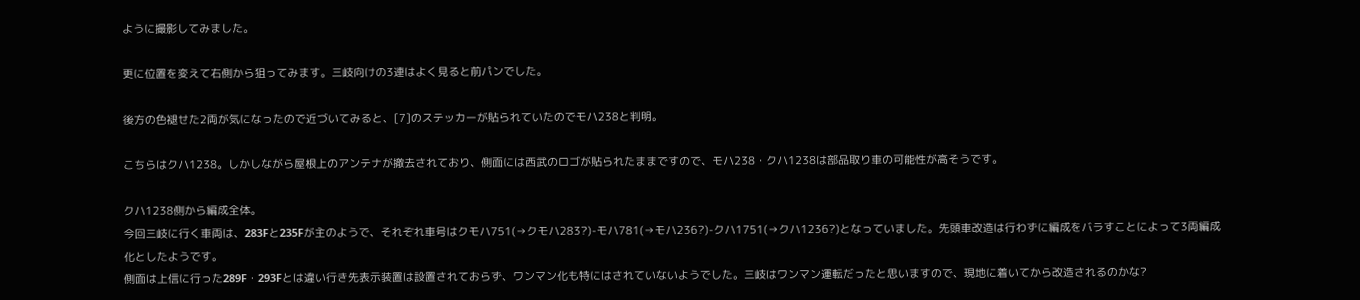ように撮影してみました。

更に位置を変えて右側から狙ってみます。三岐向けの3連はよく見ると前パンでした。

後方の色褪せた2両が気になったので近づいてみると、[7]のステッカーが貼られていたのでモハ238と判明。

こちらはクハ1238。しかしながら屋根上のアンテナが撤去されており、側面には西武のロゴが貼られたままですので、モハ238・クハ1238は部品取り車の可能性が高そうです。

クハ1238側から編成全体。
今回三岐に行く車両は、283Fと235Fが主のようで、それぞれ車号はクモハ751(→クモハ283?)-モハ781(→モハ236?)-クハ1751(→クハ1236?)となっていました。先頭車改造は行わずに編成をバラすことによって3両編成化としたようです。
側面は上信に行った289F・293Fとは違い行き先表示装置は設置されておらず、ワンマン化も特にはされていないようでした。三岐はワンマン運転だったと思いますので、現地に着いてから改造されるのかな?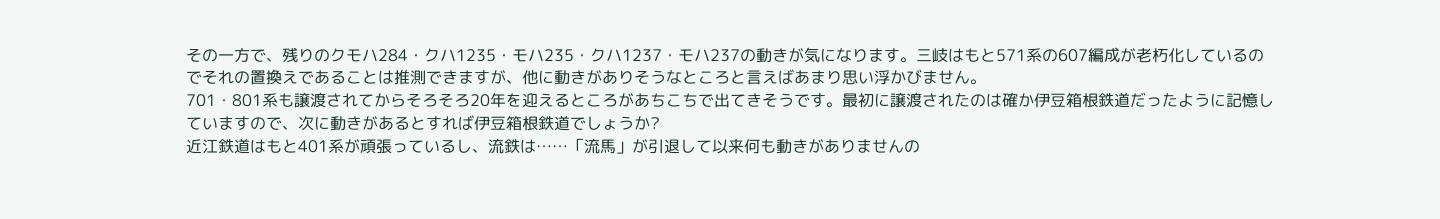その一方で、残りのクモハ284・クハ1235・モハ235・クハ1237・モハ237の動きが気になります。三岐はもと571系の607編成が老朽化しているのでそれの置換えであることは推測できますが、他に動きがありそうなところと言えばあまり思い浮かびません。
701・801系も譲渡されてからそろそろ20年を迎えるところがあちこちで出てきそうです。最初に譲渡されたのは確か伊豆箱根鉄道だったように記憶していますので、次に動きがあるとすれば伊豆箱根鉄道でしょうか?
近江鉄道はもと401系が頑張っているし、流鉄は……「流馬」が引退して以来何も動きがありませんの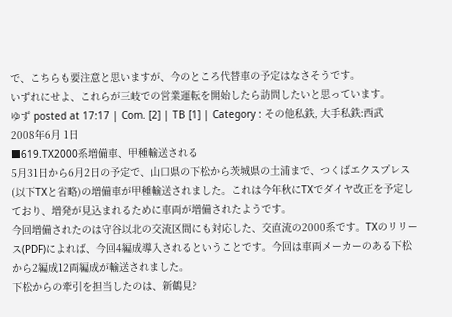で、こちらも要注意と思いますが、今のところ代替車の予定はなさそうです。
いずれにせよ、これらが三岐での営業運転を開始したら訪問したいと思っています。
ゆず posted at 17:17 | Com. [2] | TB [1] | Category : その他私鉄, 大手私鉄:西武
2008年6月 1日
■619.TX2000系増備車、甲種輸送される
5月31日から6月2日の予定で、山口県の下松から茨城県の土浦まで、つくばエクスプレス(以下TXと省略)の増備車が甲種輸送されました。これは今年秋にTXでダイヤ改正を予定しており、増発が見込まれるために車両が増備されたようです。
今回増備されたのは守谷以北の交流区間にも対応した、交直流の2000系です。TXのリリース(PDF)によれば、今回4編成導入されるということです。今回は車両メーカーのある下松から2編成12両編成が輸送されました。
下松からの牽引を担当したのは、新鶴見?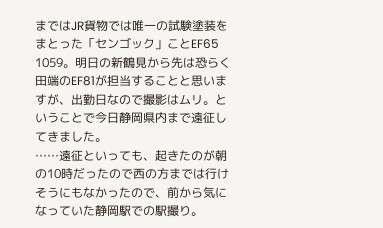まではJR貨物では唯一の試験塗装をまとった「センゴック」ことEF65 1059。明日の新鶴見から先は恐らく田端のEF81が担当することと思いますが、出勤日なので撮影はムリ。ということで今日静岡県内まで遠征してきました。
……遠征といっても、起きたのが朝の10時だったので西の方までは行けそうにもなかったので、前から気になっていた静岡駅での駅撮り。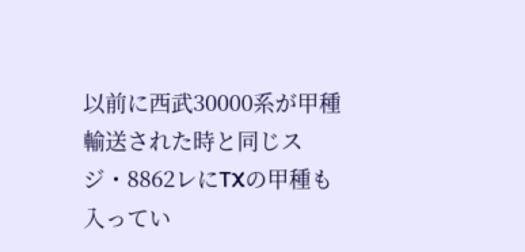以前に西武30000系が甲種輸送された時と同じスジ・8862レにTXの甲種も入ってい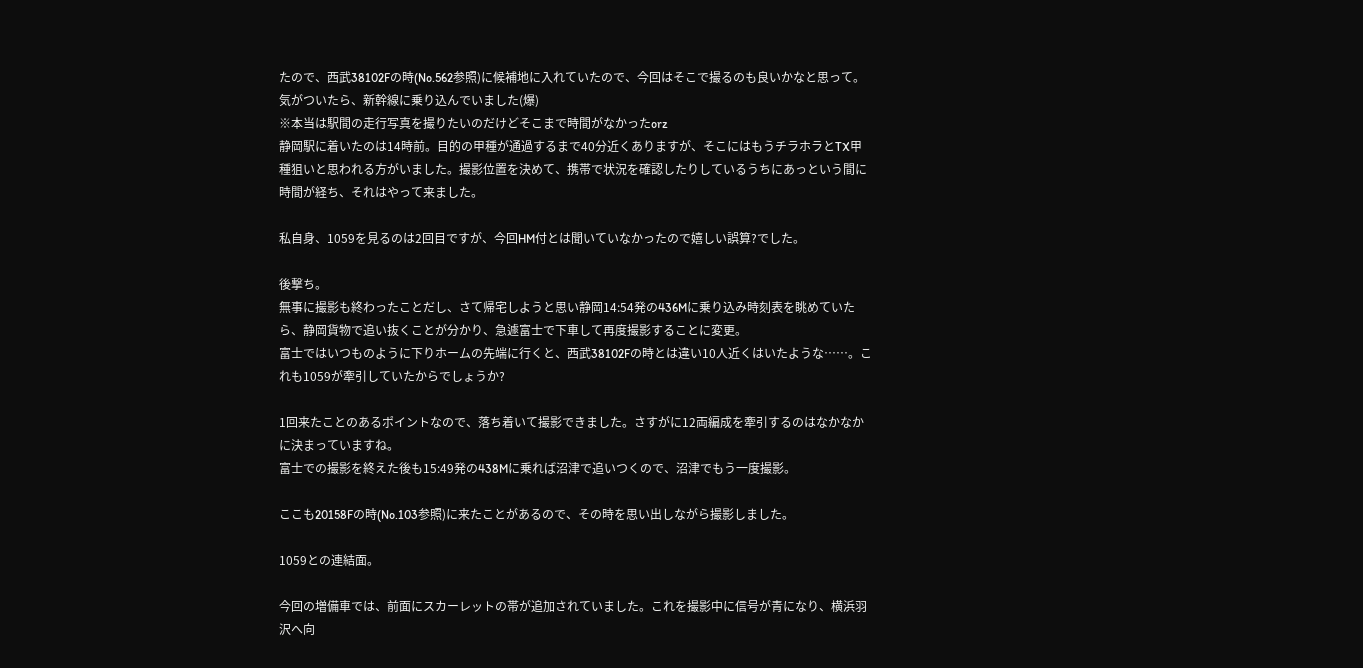たので、西武38102Fの時(No.562参照)に候補地に入れていたので、今回はそこで撮るのも良いかなと思って。気がついたら、新幹線に乗り込んでいました(爆)
※本当は駅間の走行写真を撮りたいのだけどそこまで時間がなかったorz
静岡駅に着いたのは14時前。目的の甲種が通過するまで40分近くありますが、そこにはもうチラホラとTX甲種狙いと思われる方がいました。撮影位置を決めて、携帯で状況を確認したりしているうちにあっという間に時間が経ち、それはやって来ました。

私自身、1059を見るのは2回目ですが、今回HM付とは聞いていなかったので嬉しい誤算?でした。

後撃ち。
無事に撮影も終わったことだし、さて帰宅しようと思い静岡14:54発の436Mに乗り込み時刻表を眺めていたら、静岡貨物で追い抜くことが分かり、急遽富士で下車して再度撮影することに変更。
富士ではいつものように下りホームの先端に行くと、西武38102Fの時とは違い10人近くはいたような……。これも1059が牽引していたからでしょうか?

1回来たことのあるポイントなので、落ち着いて撮影できました。さすがに12両編成を牽引するのはなかなかに決まっていますね。
富士での撮影を終えた後も15:49発の438Mに乗れば沼津で追いつくので、沼津でもう一度撮影。

ここも20158Fの時(No.103参照)に来たことがあるので、その時を思い出しながら撮影しました。

1059との連結面。

今回の増備車では、前面にスカーレットの帯が追加されていました。これを撮影中に信号が青になり、横浜羽沢へ向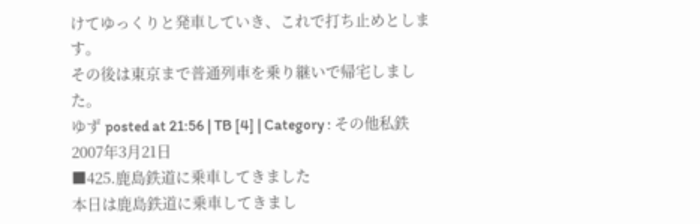けてゆっくりと発車していき、これで打ち止めとします。
その後は東京まで普通列車を乗り継いで帰宅しました。
ゆず posted at 21:56 | TB [4] | Category : その他私鉄
2007年3月21日
■425.鹿島鉄道に乗車してきました
本日は鹿島鉄道に乗車してきまし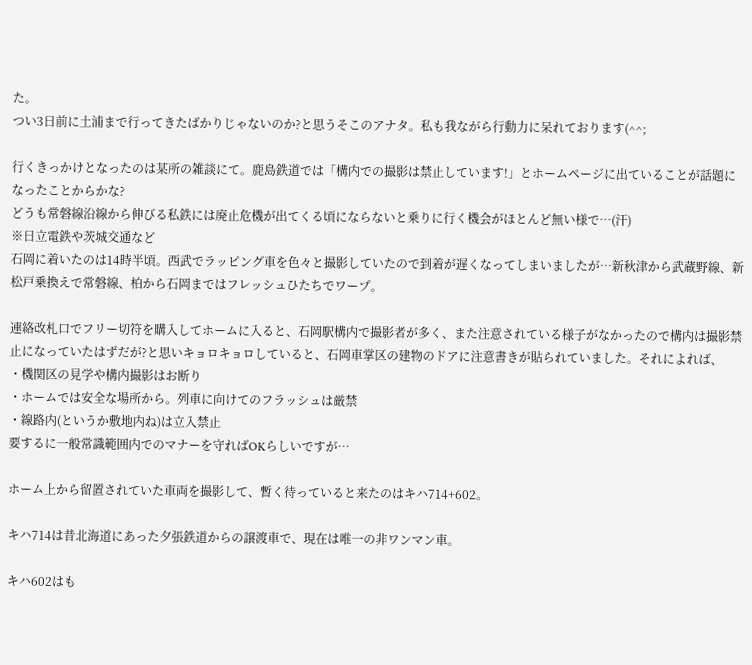た。
つい3日前に土浦まで行ってきたばかりじゃないのか?と思うそこのアナタ。私も我ながら行動力に呆れております(^^;

行くきっかけとなったのは某所の雑談にて。鹿島鉄道では「構内での撮影は禁止しています!」とホームページに出ていることが話題になったことからかな?
どうも常磐線沿線から伸びる私鉄には廃止危機が出てくる頃にならないと乗りに行く機会がほとんど無い様で…(汗)
※日立電鉄や茨城交通など
石岡に着いたのは14時半頃。西武でラッピング車を色々と撮影していたので到着が遅くなってしまいましたが…新秋津から武蔵野線、新松戸乗換えで常磐線、柏から石岡まではフレッシュひたちでワープ。

連絡改札口でフリー切符を購入してホームに入ると、石岡駅構内で撮影者が多く、また注意されている様子がなかったので構内は撮影禁止になっていたはずだが?と思いキョロキョロしていると、石岡車掌区の建物のドアに注意書きが貼られていました。それによれば、
・機関区の見学や構内撮影はお断り
・ホームでは安全な場所から。列車に向けてのフラッシュは厳禁
・線路内(というか敷地内ね)は立入禁止
要するに一般常識範囲内でのマナーを守ればOKらしいですが…

ホーム上から留置されていた車両を撮影して、暫く待っていると来たのはキハ714+602。

キハ714は昔北海道にあった夕張鉄道からの譲渡車で、現在は唯一の非ワンマン車。

キハ602はも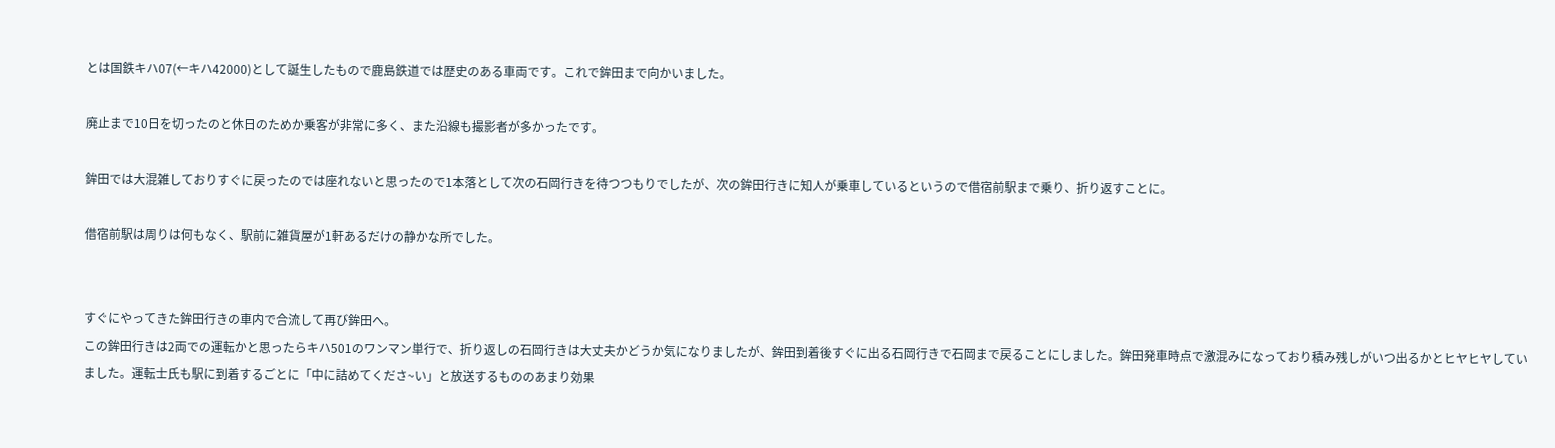とは国鉄キハ07(←キハ42000)として誕生したもので鹿島鉄道では歴史のある車両です。これで鉾田まで向かいました。

廃止まで10日を切ったのと休日のためか乗客が非常に多く、また沿線も撮影者が多かったです。

鉾田では大混雑しておりすぐに戻ったのでは座れないと思ったので1本落として次の石岡行きを待つつもりでしたが、次の鉾田行きに知人が乗車しているというので借宿前駅まで乗り、折り返すことに。

借宿前駅は周りは何もなく、駅前に雑貨屋が1軒あるだけの静かな所でした。


すぐにやってきた鉾田行きの車内で合流して再び鉾田へ。
この鉾田行きは2両での運転かと思ったらキハ501のワンマン単行で、折り返しの石岡行きは大丈夫かどうか気になりましたが、鉾田到着後すぐに出る石岡行きで石岡まで戻ることにしました。鉾田発車時点で激混みになっており積み残しがいつ出るかとヒヤヒヤしていました。運転士氏も駅に到着するごとに「中に詰めてくださ~い」と放送するもののあまり効果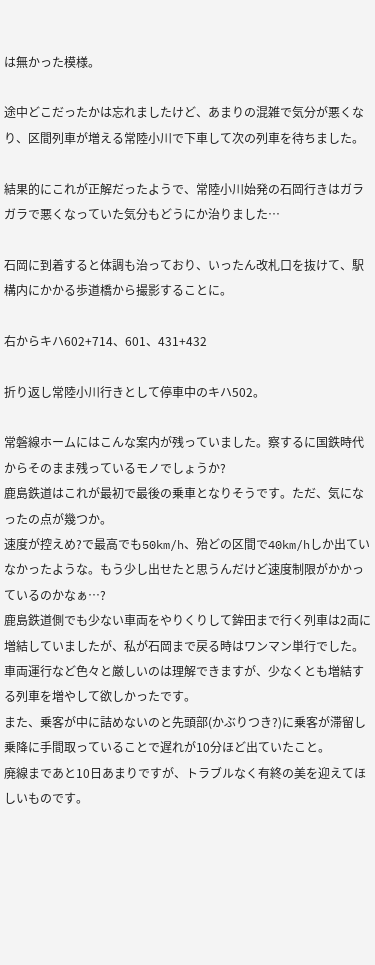は無かった模様。

途中どこだったかは忘れましたけど、あまりの混雑で気分が悪くなり、区間列車が増える常陸小川で下車して次の列車を待ちました。

結果的にこれが正解だったようで、常陸小川始発の石岡行きはガラガラで悪くなっていた気分もどうにか治りました…

石岡に到着すると体調も治っており、いったん改札口を抜けて、駅構内にかかる歩道橋から撮影することに。

右からキハ602+714、601、431+432

折り返し常陸小川行きとして停車中のキハ502。

常磐線ホームにはこんな案内が残っていました。察するに国鉄時代からそのまま残っているモノでしょうか?
鹿島鉄道はこれが最初で最後の乗車となりそうです。ただ、気になったの点が幾つか。
速度が控えめ?で最高でも50km/h、殆どの区間で40km/hしか出ていなかったような。もう少し出せたと思うんだけど速度制限がかかっているのかなぁ…?
鹿島鉄道側でも少ない車両をやりくりして鉾田まで行く列車は2両に増結していましたが、私が石岡まで戻る時はワンマン単行でした。車両運行など色々と厳しいのは理解できますが、少なくとも増結する列車を増やして欲しかったです。
また、乗客が中に詰めないのと先頭部(かぶりつき?)に乗客が滞留し乗降に手間取っていることで遅れが10分ほど出ていたこと。
廃線まであと10日あまりですが、トラブルなく有終の美を迎えてほしいものです。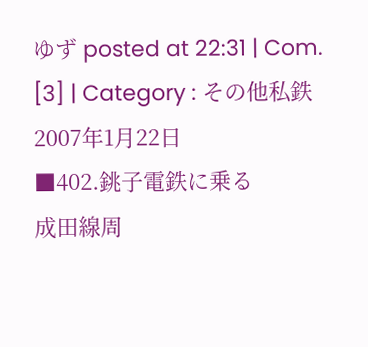ゆず posted at 22:31 | Com. [3] | Category : その他私鉄
2007年1月22日
■402.銚子電鉄に乗る
成田線周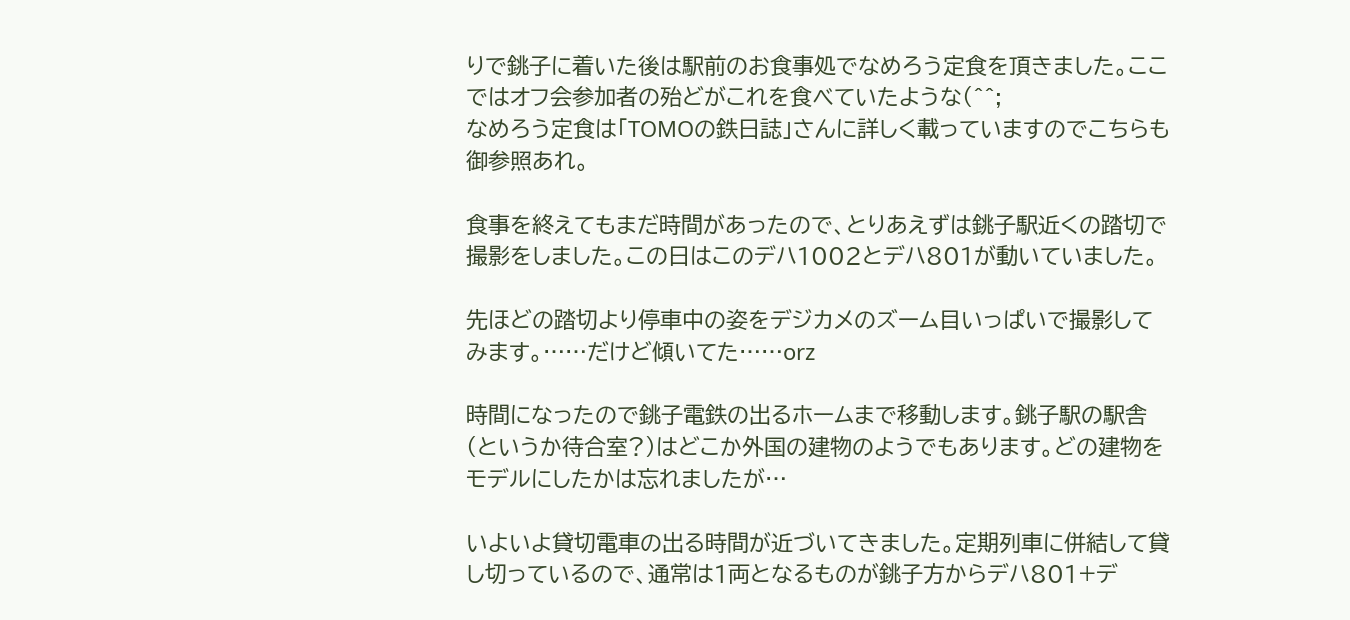りで銚子に着いた後は駅前のお食事処でなめろう定食を頂きました。ここではオフ会参加者の殆どがこれを食べていたような(^^;
なめろう定食は「TOMOの鉄日誌」さんに詳しく載っていますのでこちらも御参照あれ。

食事を終えてもまだ時間があったので、とりあえずは銚子駅近くの踏切で撮影をしました。この日はこのデハ1002とデハ801が動いていました。

先ほどの踏切より停車中の姿をデジカメのズーム目いっぱいで撮影してみます。……だけど傾いてた……orz

時間になったので銚子電鉄の出るホームまで移動します。銚子駅の駅舎(というか待合室?)はどこか外国の建物のようでもあります。どの建物をモデルにしたかは忘れましたが…

いよいよ貸切電車の出る時間が近づいてきました。定期列車に併結して貸し切っているので、通常は1両となるものが銚子方からデハ801+デ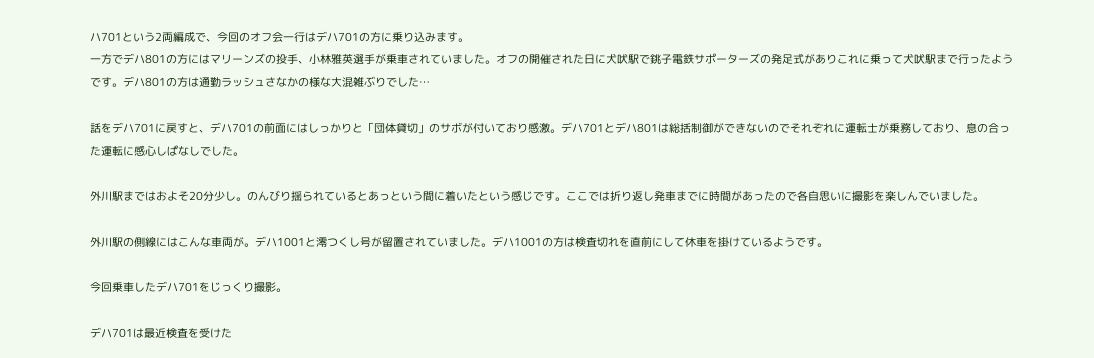ハ701という2両編成で、今回のオフ会一行はデハ701の方に乗り込みます。
一方でデハ801の方にはマリーンズの投手、小林雅英選手が乗車されていました。オフの開催された日に犬吠駅で銚子電鉄サポーターズの発足式がありこれに乗って犬吠駅まで行ったようです。デハ801の方は通勤ラッシュさなかの様な大混雑ぶりでした…

話をデハ701に戻すと、デハ701の前面にはしっかりと「団体貸切」のサボが付いており感激。デハ701とデハ801は総括制御ができないのでそれぞれに運転士が乗務しており、息の合った運転に感心しぱなしでした。

外川駅まではおよそ20分少し。のんびり揺られているとあっという間に着いたという感じです。ここでは折り返し発車までに時間があったので各自思いに撮影を楽しんでいました。

外川駅の側線にはこんな車両が。デハ1001と澪つくし号が留置されていました。デハ1001の方は検査切れを直前にして休車を掛けているようです。

今回乗車したデハ701をじっくり撮影。

デハ701は最近検査を受けた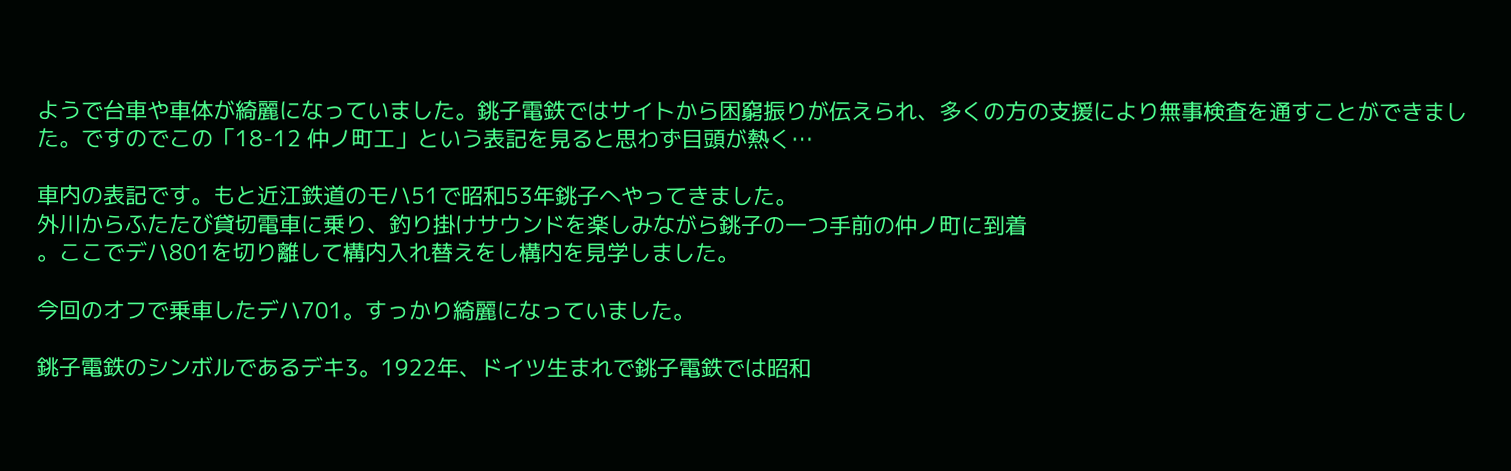ようで台車や車体が綺麗になっていました。銚子電鉄ではサイトから困窮振りが伝えられ、多くの方の支援により無事検査を通すことができました。ですのでこの「18-12 仲ノ町工」という表記を見ると思わず目頭が熱く…

車内の表記です。もと近江鉄道のモハ51で昭和53年銚子へやってきました。
外川からふたたび貸切電車に乗り、釣り掛けサウンドを楽しみながら銚子の一つ手前の仲ノ町に到着
。ここでデハ801を切り離して構内入れ替えをし構内を見学しました。

今回のオフで乗車したデハ701。すっかり綺麗になっていました。

銚子電鉄のシンボルであるデキ3。1922年、ドイツ生まれで銚子電鉄では昭和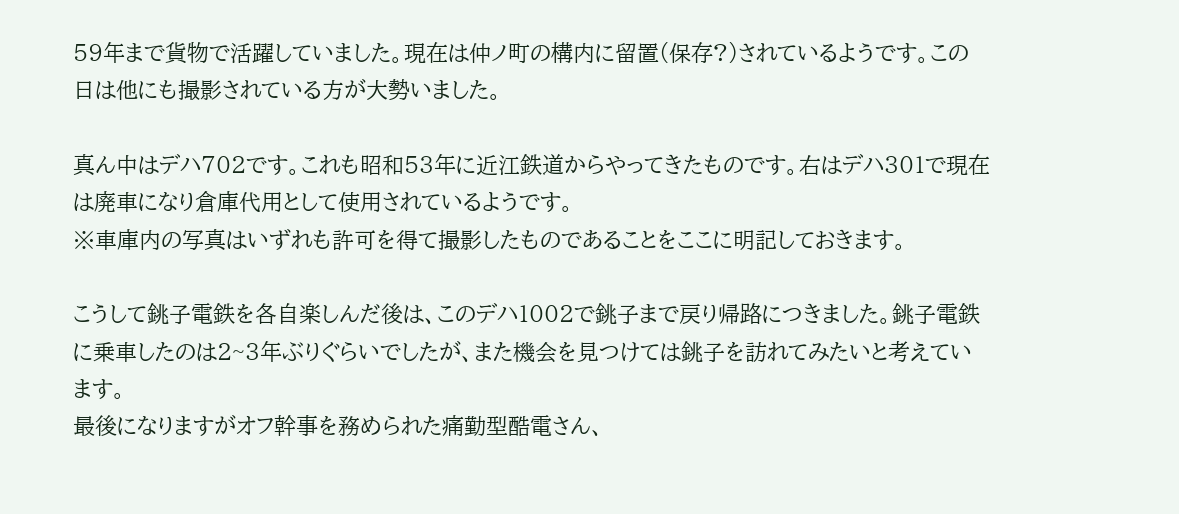59年まで貨物で活躍していました。現在は仲ノ町の構内に留置(保存?)されているようです。この日は他にも撮影されている方が大勢いました。

真ん中はデハ702です。これも昭和53年に近江鉄道からやってきたものです。右はデハ301で現在は廃車になり倉庫代用として使用されているようです。
※車庫内の写真はいずれも許可を得て撮影したものであることをここに明記しておきます。

こうして銚子電鉄を各自楽しんだ後は、このデハ1002で銚子まで戻り帰路につきました。銚子電鉄に乗車したのは2~3年ぶりぐらいでしたが、また機会を見つけては銚子を訪れてみたいと考えています。
最後になりますがオフ幹事を務められた痛勤型酷電さん、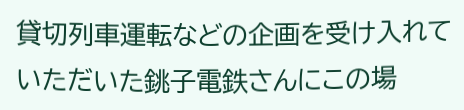貸切列車運転などの企画を受け入れていただいた銚子電鉄さんにこの場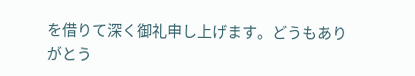を借りて深く御礼申し上げます。どうもありがとう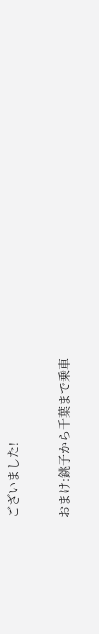ございました!

おまけ:銚子から千葉まで乗車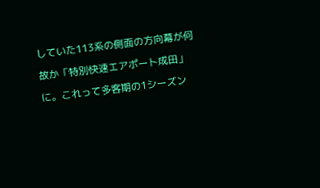していた113系の側面の方向幕が何故か「特別快速エアポート成田」に。これって多客期の1シーズン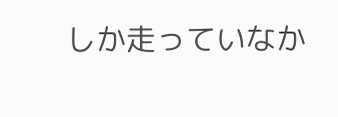しか走っていなか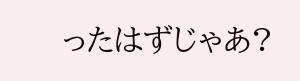ったはずじゃあ?